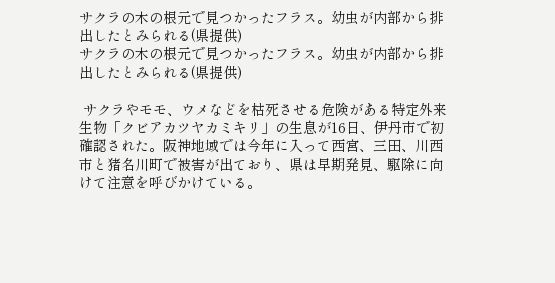サクラの木の根元で見つかったフラス。幼虫が内部から排出したとみられる(県提供)
サクラの木の根元で見つかったフラス。幼虫が内部から排出したとみられる(県提供)

 サクラやモモ、ウメなどを枯死させる危険がある特定外来生物「クビアカツヤカミキリ」の生息が16日、伊丹市で初確認された。阪神地域では今年に入って西宮、三田、川西市と猪名川町で被害が出ており、県は早期発見、駆除に向けて注意を呼びかけている。